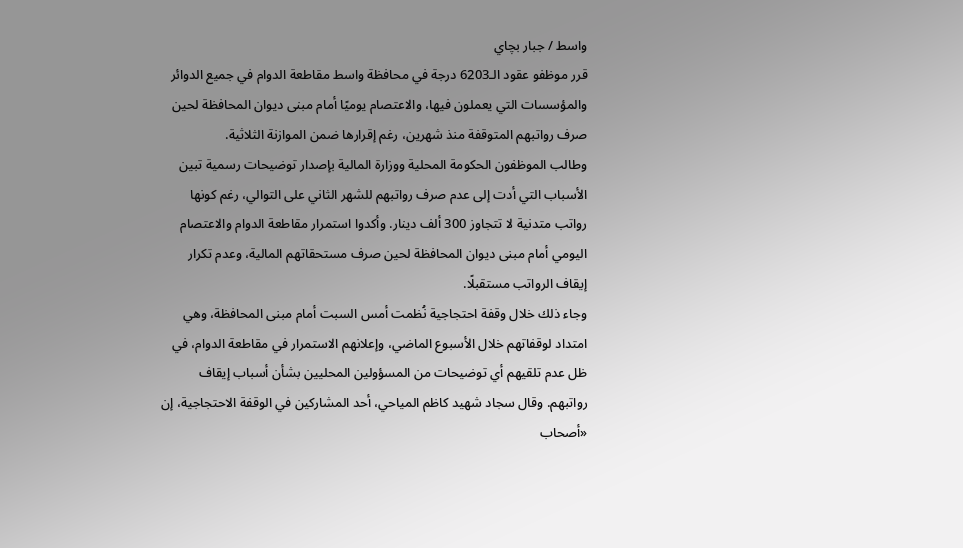واسط / جبار بچاي
قرر موظفو عقود الـ6203 درجة في محافظة واسط مقاطعة الدوام في جميع الدوائر والمؤسسات التي يعملون فيها، والاعتصام يوميًا أمام مبنى ديوان المحافظة لحين صرف رواتبهم المتوقفة منذ شهرين، رغم إقرارها ضمن الموازنة الثلاثية.
وطالب الموظفون الحكومة المحلية ووزارة المالية بإصدار توضيحات رسمية تبين الأسباب التي أدت إلى عدم صرف رواتبهم للشهر الثاني على التوالي، رغم كونها رواتب متدنية لا تتجاوز 300 ألف دينار. وأكدوا استمرار مقاطعة الدوام والاعتصام اليومي أمام مبنى ديوان المحافظة لحين صرف مستحقاتهم المالية، وعدم تكرار إيقاف الرواتب مستقبلًا.
وجاء ذلك خلال وقفة احتجاجية نُظمت أمس السبت أمام مبنى المحافظة، وهي امتداد لوقفاتهم خلال الأسبوع الماضي، وإعلانهم الاستمرار في مقاطعة الدوام، في ظل عدم تلقيهم أي توضيحات من المسؤولين المحليين بشأن أسباب إيقاف رواتبهم. وقال سجاد شهيد كاظم المياحي، أحد المشاركين في الوقفة الاحتجاجية، إن «أصحاب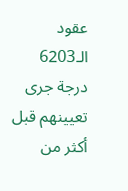عقود الـ6203 درجة جرى تعيينهم قبل أكثر من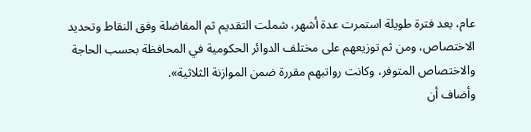عام، بعد فترة طويلة استمرت عدة أشهر، شملت التقديم ثم المفاضلة وفق النقاط وتحديد الاختصاص، ومن ثم توزيعهم على مختلف الدوائر الحكومية في المحافظة بحسب الحاجة والاختصاص المتوفر، وكانت رواتبهم مقررة ضمن الموازنة الثلاثية».
وأضاف أن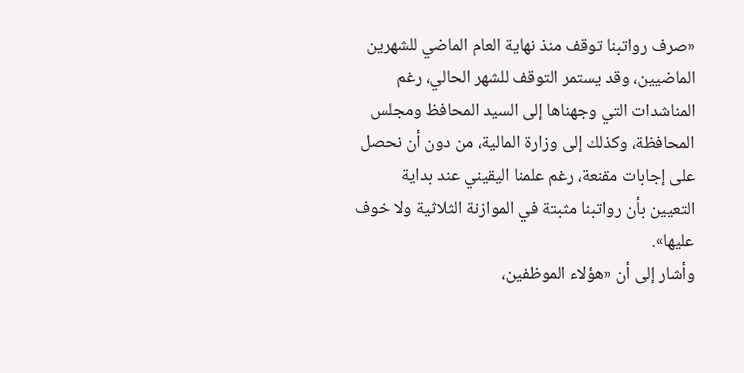«صرف رواتبنا توقف منذ نهاية العام الماضي للشهرين الماضيين، وقد يستمر التوقف للشهر الحالي، رغم المناشدات التي وجهناها إلى السيد المحافظ ومجلس المحافظة، وكذلك إلى وزارة المالية، من دون أن نحصل على إجابات مقنعة، رغم علمنا اليقيني عند بداية التعيين بأن رواتبنا مثبتة في الموازنة الثلاثية ولا خوف عليها».
وأشار إلى أن «هؤلاء الموظفين،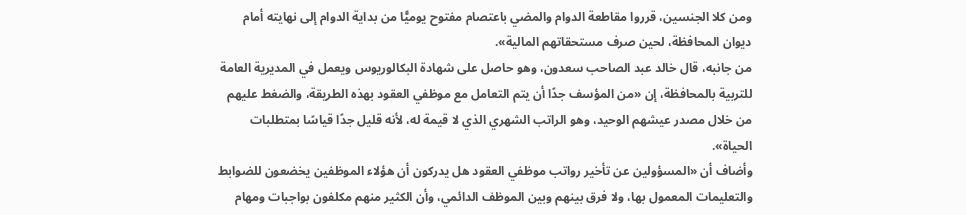ومن كلا الجنسين، قرروا مقاطعة الدوام والمضي باعتصام مفتوح يوميًّا من بداية الدوام إلى نهايته أمام ديوان المحافظة، لحين صرف مستحقاتهم المالية».
من جانبه، قال خالد عبد الصاحب سعدون، وهو حاصل على شهادة البكالوريوس ويعمل في المديرية العامة للتربية بالمحافظة، إن «من المؤسف جدًا أن يتم التعامل مع موظفي العقود بهذه الطريقة، والضغط عليهم من خلال مصدر عيشهم الوحيد، وهو الراتب الشهري الذي لا قيمة له، لأنه قليل جدًا قياسًا بمتطلبات الحياة».
وأضاف أن «المسؤولين عن تأخير رواتب موظفي العقود هل يدركون أن هؤلاء الموظفين يخضعون للضوابط والتعليمات المعمول بها، ولا فرق بينهم وبين الموظف الدائمي، وأن الكثير منهم مكلفون بواجبات ومهام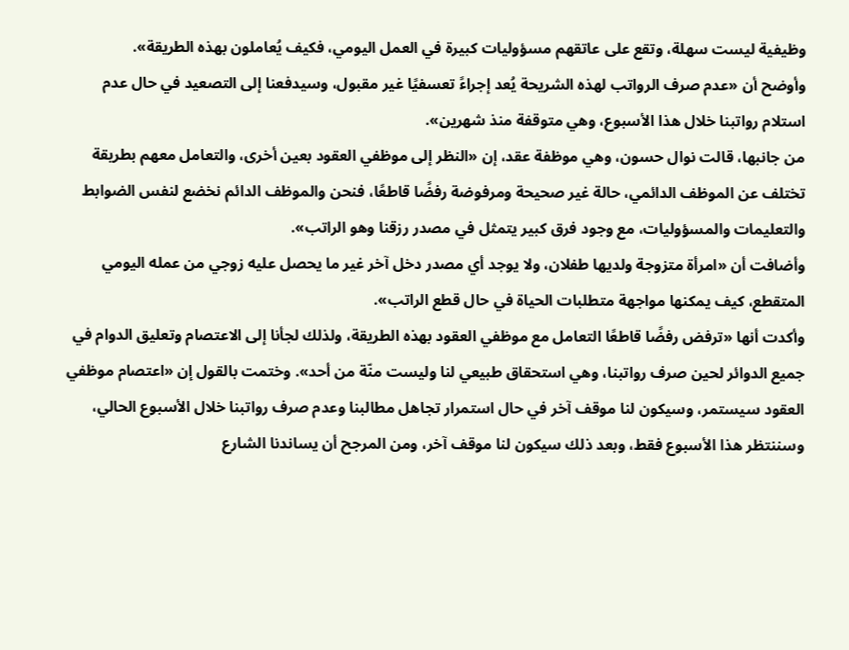وظيفية ليست سهلة، وتقع على عاتقهم مسؤوليات كبيرة في العمل اليومي، فكيف يُعاملون بهذه الطريقة».
وأوضح أن «عدم صرف الرواتب لهذه الشريحة يُعد إجراءً تعسفيًا غير مقبول، وسيدفعنا إلى التصعيد في حال عدم استلام رواتبنا خلال هذا الأسبوع، وهي متوقفة منذ شهرين».
من جانبها، قالت نوال حسون، وهي موظفة عقد، إن «النظر إلى موظفي العقود بعين أخرى، والتعامل معهم بطريقة تختلف عن الموظف الدائمي، حالة غير صحيحة ومرفوضة رفضًا قاطعًا، فنحن والموظف الدائم نخضع لنفس الضوابط والتعليمات والمسؤوليات، مع وجود فرق كبير يتمثل في مصدر رزقنا وهو الراتب».
وأضافت أن «امرأة متزوجة ولديها طفلان، ولا يوجد أي مصدر دخل آخر غير ما يحصل عليه زوجي من عمله اليومي المتقطع، كيف يمكنها مواجهة متطلبات الحياة في حال قطع الراتب».
وأكدت أنها «ترفض رفضًا قاطعًا التعامل مع موظفي العقود بهذه الطريقة، ولذلك لجأنا إلى الاعتصام وتعليق الدوام في جميع الدوائر لحين صرف رواتبنا، وهي استحقاق طبيعي لنا وليست منّة من أحد». وختمت بالقول إن «اعتصام موظفي العقود سيستمر، وسيكون لنا موقف آخر في حال استمرار تجاهل مطالبنا وعدم صرف رواتبنا خلال الأسبوع الحالي، وسننتظر هذا الأسبوع فقط، وبعد ذلك سيكون لنا موقف آخر، ومن المرجح أن يساندنا الشارع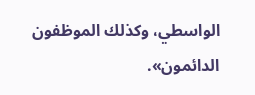الواسطي، وكذلك الموظفون الدائمون».